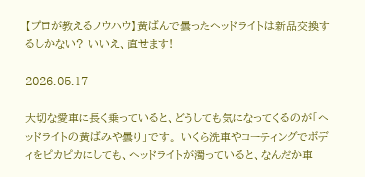【プロが教えるノウハウ】黄ばんで曇ったヘッドライトは新品交換するしかない? いいえ、直せます!

2026.05.17

大切な愛車に長く乗っていると、どうしても気になってくるのが「ヘッドライトの黄ばみや曇り」です。 いくら洗車やコーティングでボディをピカピカにしても、ヘッドライトが濁っていると、なんだか車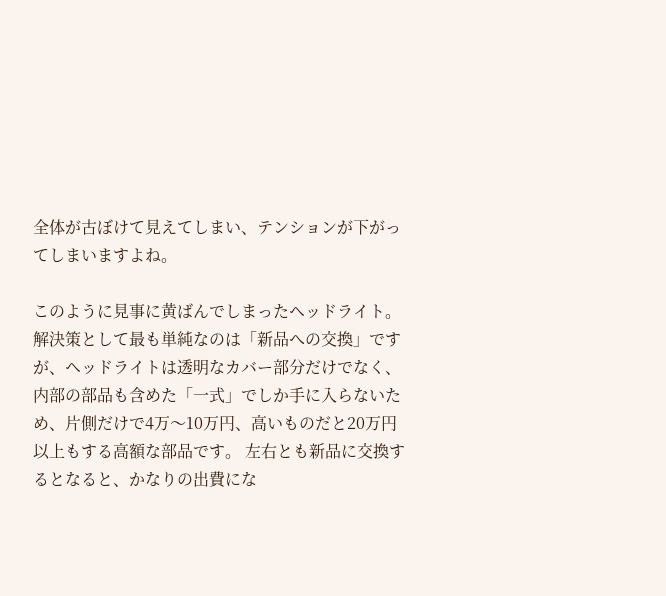全体が古ぼけて見えてしまい、テンションが下がってしまいますよね。

このように見事に黄ばんでしまったヘッドライト。解決策として最も単純なのは「新品への交換」ですが、ヘッドライトは透明なカバー部分だけでなく、内部の部品も含めた「一式」でしか手に入らないため、片側だけで4万〜10万円、高いものだと20万円以上もする高額な部品です。 左右とも新品に交換するとなると、かなりの出費にな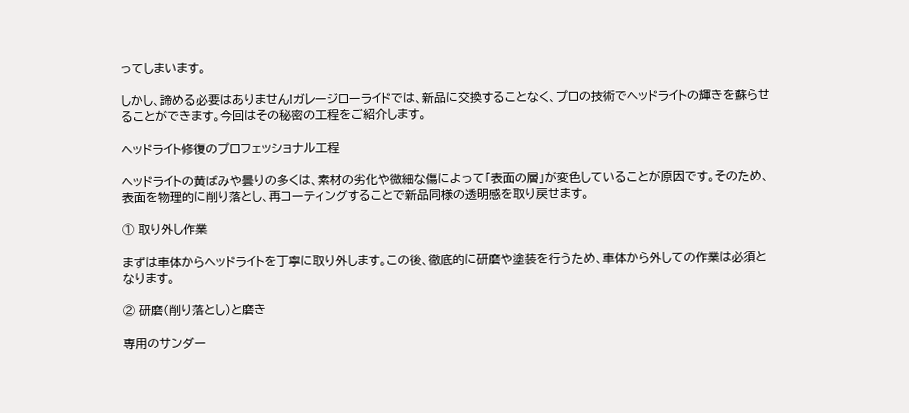ってしまいます。

しかし、諦める必要はありません!ガレージローライドでは、新品に交換することなく、プロの技術でヘッドライトの輝きを蘇らせることができます。今回はその秘密の工程をご紹介します。

ヘッドライト修復のプロフェッショナル工程

ヘッドライトの黄ばみや曇りの多くは、素材の劣化や微細な傷によって「表面の層」が変色していることが原因です。そのため、表面を物理的に削り落とし、再コーティングすることで新品同様の透明感を取り戻せます。

① 取り外し作業

まずは車体からヘッドライトを丁寧に取り外します。この後、徹底的に研磨や塗装を行うため、車体から外しての作業は必須となります。

② 研磨(削り落とし)と磨き

専用のサンダー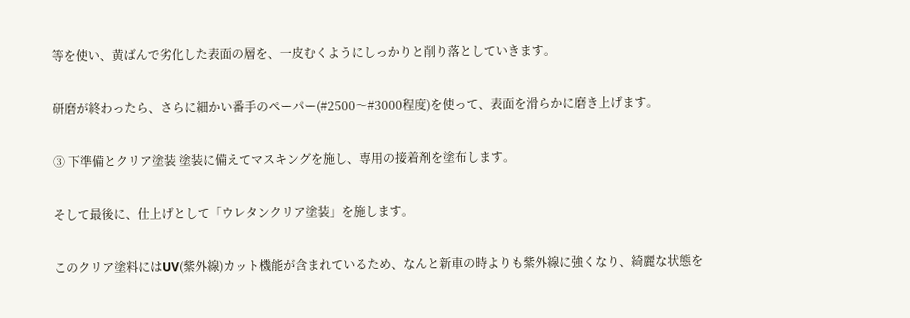等を使い、黄ばんで劣化した表面の層を、一皮むくようにしっかりと削り落としていきます。

研磨が終わったら、さらに細かい番手のペーパー(#2500〜#3000程度)を使って、表面を滑らかに磨き上げます。

③ 下準備とクリア塗装 塗装に備えてマスキングを施し、専用の接着剤を塗布します。

そして最後に、仕上げとして「ウレタンクリア塗装」を施します。

このクリア塗料にはUV(紫外線)カット機能が含まれているため、なんと新車の時よりも紫外線に強くなり、綺麗な状態を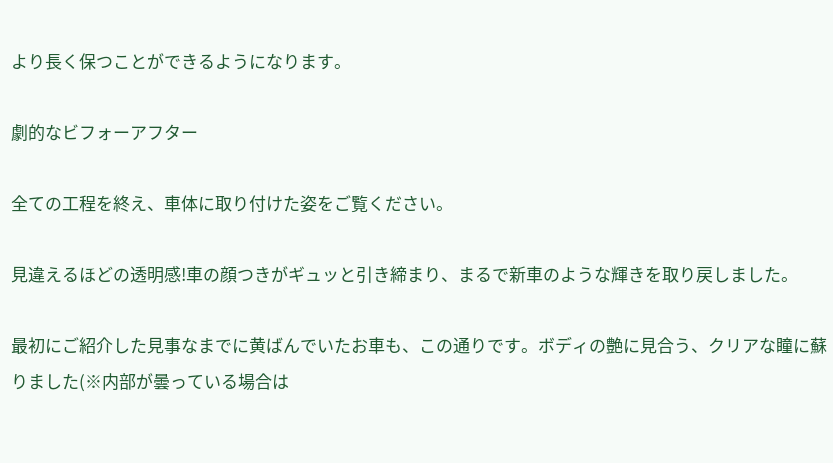より長く保つことができるようになります。

劇的なビフォーアフター

全ての工程を終え、車体に取り付けた姿をご覧ください。

見違えるほどの透明感!車の顔つきがギュッと引き締まり、まるで新車のような輝きを取り戻しました。

最初にご紹介した見事なまでに黄ばんでいたお車も、この通りです。ボディの艶に見合う、クリアな瞳に蘇りました(※内部が曇っている場合は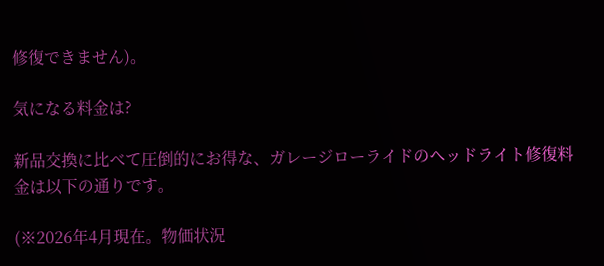修復できません)。

気になる料金は?

新品交換に比べて圧倒的にお得な、ガレージローライドのヘッドライト修復料金は以下の通りです。

(※2026年4月現在。物価状況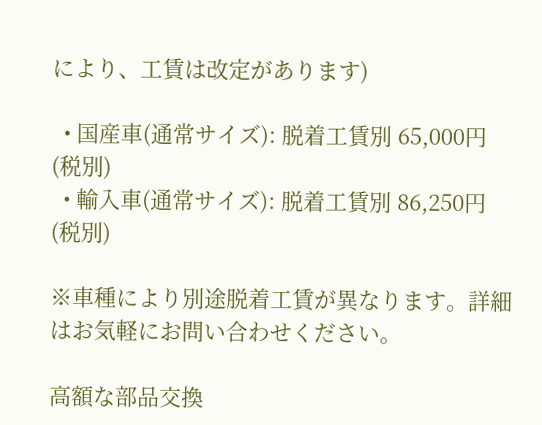により、工賃は改定があります)

  • 国産車(通常サイズ): 脱着工賃別 65,000円(税別)
  • 輸入車(通常サイズ): 脱着工賃別 86,250円(税別)

※車種により別途脱着工賃が異なります。詳細はお気軽にお問い合わせください。

高額な部品交換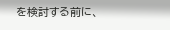を検討する前に、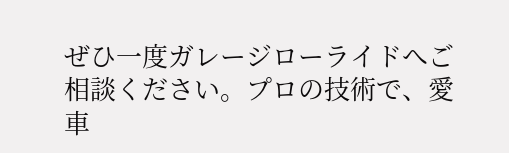ぜひ一度ガレージローライドへご相談ください。プロの技術で、愛車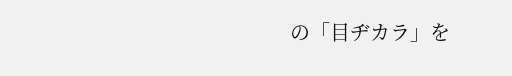の「目ヂカラ」を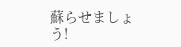蘇らせましょう!